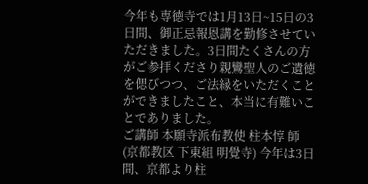今年も専徳寺では1月13日~15日の3日間、御正忌報恩講を勤修させていただきました。3日間たくさんの方がご参拝くださり親鸞聖人のご遺徳を偲びつつ、ご法縁をいただくことができましたこと、本当に有難いことでありました。
ご講師 本願寺派布教使 柱本惇 師 (京都教区 下東組 明覺寺) 今年は3日間、京都より柱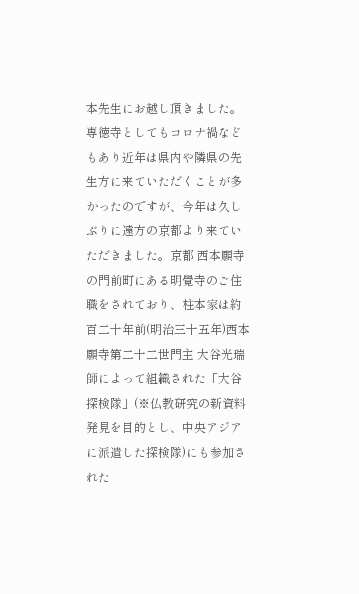本先生にお越し頂きました。専徳寺としてもコロナ禍などもあり近年は県内や隣県の先生方に来ていただくことが多かったのですが、今年は久しぶりに遠方の京都より来ていただきました。京都 西本願寺の門前町にある明覺寺のご住職をされており、柱本家は約百二十年前(明治三十五年)西本願寺第二十二世門主 大谷光瑞師によって組織された「大谷探検隊」(※仏教研究の新資料発見を目的とし、中央アジアに派遣した探検隊)にも参加された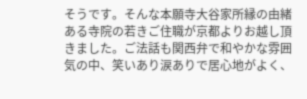そうです。そんな本願寺大谷家所縁の由緒ある寺院の若きご住職が京都よりお越し頂きました。ご法話も関西弁で和やかな雰囲気の中、笑いあり涙ありで居心地がよく、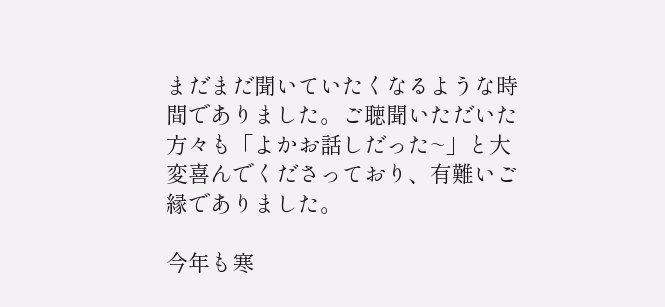まだまだ聞いていたくなるような時間でありました。ご聴聞いただいた方々も「よかお話しだった~」と大変喜んでくださっており、有難いご縁でありました。

今年も寒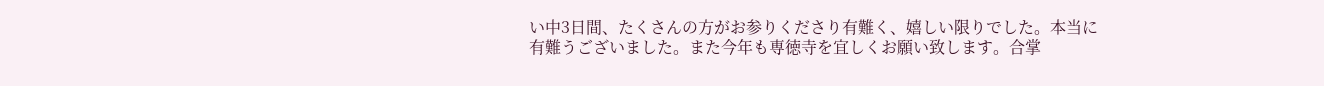い中3日間、たくさんの方がお参りくださり有難く、嬉しい限りでした。本当に有難うございました。また今年も専徳寺を宜しくお願い致します。合掌